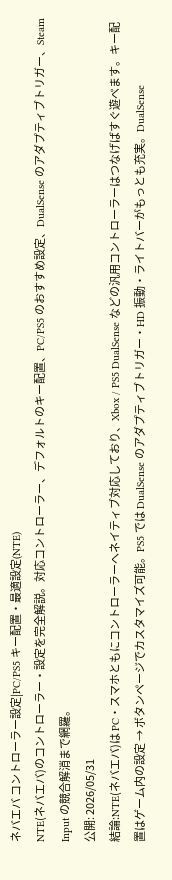ネバエバ コントローラー設定|PC/PS5 キー配置・最適設定(NTE)
NTE(ネバエバ)のコントローラー・設定を完全解説。対応コントローラー、デフォルトのキー配置、PC/PS5 のおすすめ設定、DualSense のアダプティブトリガー、Steam Input の競合解消まで網羅。
公開: 2026/05/31
結論:NTE(ネバエバ)は PC・スマホともにコントローラーへネイティブ対応しており、Xbox / PS5 DualSense などの汎用コントローラーはつなげばすぐ遊べます。キー配置はゲーム内の設定 → ボタンページでカスタマイズ可能。PS5 では DualSense のアダプティブトリガー・HD 振動・ライトバーがもっとも充実。DualSense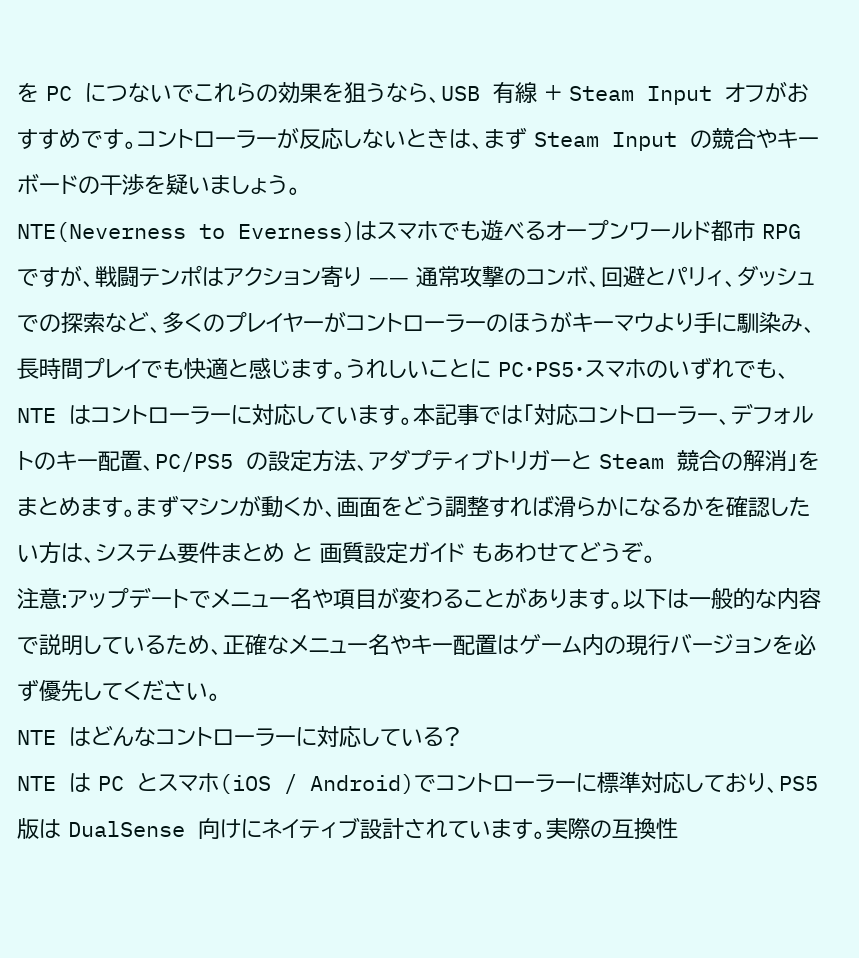を PC につないでこれらの効果を狙うなら、USB 有線 + Steam Input オフがおすすめです。コントローラーが反応しないときは、まず Steam Input の競合やキーボードの干渉を疑いましょう。
NTE(Neverness to Everness)はスマホでも遊べるオープンワールド都市 RPG ですが、戦闘テンポはアクション寄り —— 通常攻撃のコンボ、回避とパリィ、ダッシュでの探索など、多くのプレイヤーがコントローラーのほうがキーマウより手に馴染み、長時間プレイでも快適と感じます。うれしいことに PC・PS5・スマホのいずれでも、NTE はコントローラーに対応しています。本記事では「対応コントローラー、デフォルトのキー配置、PC/PS5 の設定方法、アダプティブトリガーと Steam 競合の解消」をまとめます。まずマシンが動くか、画面をどう調整すれば滑らかになるかを確認したい方は、システム要件まとめ と 画質設定ガイド もあわせてどうぞ。
注意:アップデートでメニュー名や項目が変わることがあります。以下は一般的な内容で説明しているため、正確なメニュー名やキー配置はゲーム内の現行バージョンを必ず優先してください。
NTE はどんなコントローラーに対応している?
NTE は PC とスマホ(iOS / Android)でコントローラーに標準対応しており、PS5 版は DualSense 向けにネイティブ設計されています。実際の互換性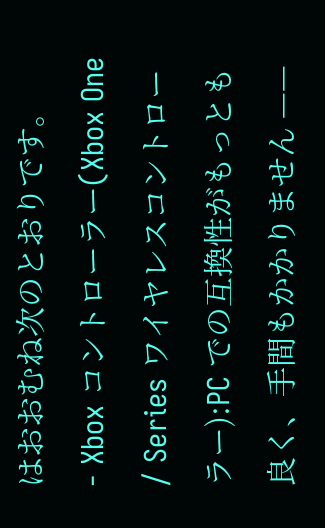はおおむね次のとおりです。
- Xbox コントローラー(Xbox One / Series ワイヤレスコントローラー):PC での互換性がもっとも良く、手間もかかりません ——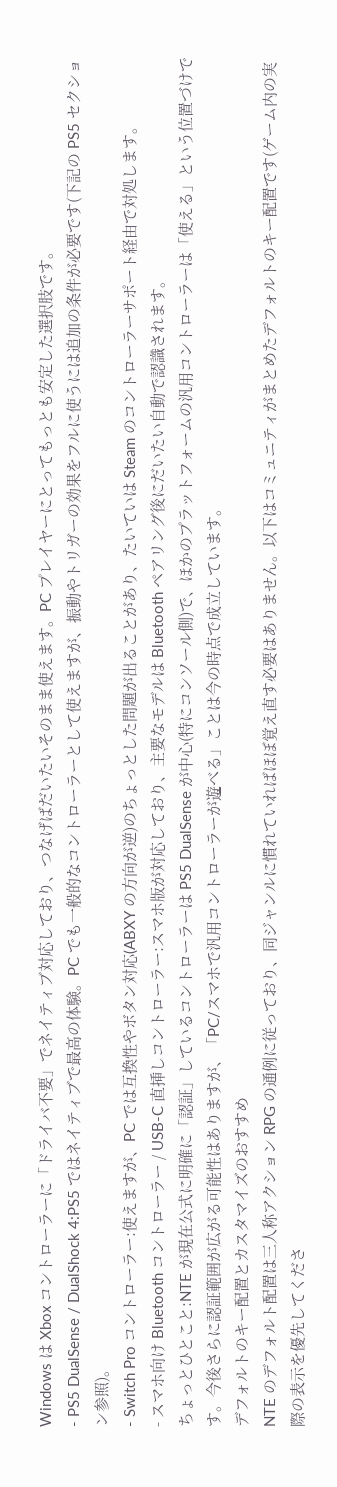Windows は Xbox コントローラーに「ドライバ不要」でネイティブ対応しており、つなげばだいたいそのまま使えます。PC プレイヤーにとってもっとも安定した選択肢です。
- PS5 DualSense / DualShock 4:PS5 ではネイティブで最高の体験。PC でも一般的なコントローラーとして使えますが、振動やトリガーの効果をフルに使うには追加の条件が必要です(下記の PS5 セクション参照)。
- Switch Pro コントローラー:使えますが、PC では互換性やボタン対応(ABXY の方向が逆)のちょっとした問題が出ることがあり、たいていは Steam のコントローラーサポート経由で対処します。
- スマホ向け Bluetooth コントローラー / USB-C 直挿しコントローラー:スマホ版が対応しており、主要なモデルは Bluetooth ペアリング後にだいたい自動で認識されます。
ちょっとひとこと:NTE が現在公式に明確に「認証」しているコントローラーは PS5 DualSense が中心(特にコンソール側)で、ほかのプラットフォームの汎用コントローラーは「使える」という位置づけです。今後さらに認証範囲が広がる可能性はありますが、「PC/スマホで汎用コントローラーが遊べる」ことは今の時点で成立しています。
デフォルトのキー配置とカスタマイズのおすすめ
NTE のデフォルト配置は三人称アクション RPG の通例に従っており、同ジャンルに慣れていればほぼ覚え直す必要はありません。以下はコミュニティがまとめたデフォルトのキー配置です(ゲーム内の実際の表示を優先してくださ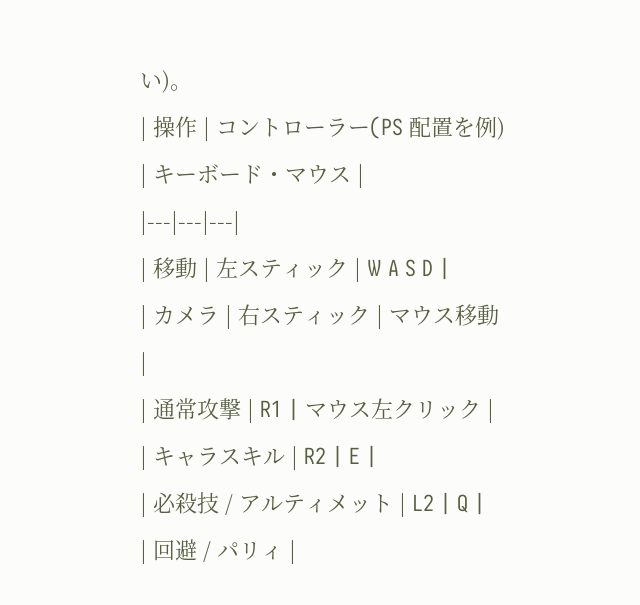い)。
| 操作 | コントローラー(PS 配置を例) | キーボード・マウス |
|---|---|---|
| 移動 | 左スティック | W A S D |
| カメラ | 右スティック | マウス移動 |
| 通常攻撃 | R1 | マウス左クリック |
| キャラスキル | R2 | E |
| 必殺技 / アルティメット | L2 | Q |
| 回避 / パリィ |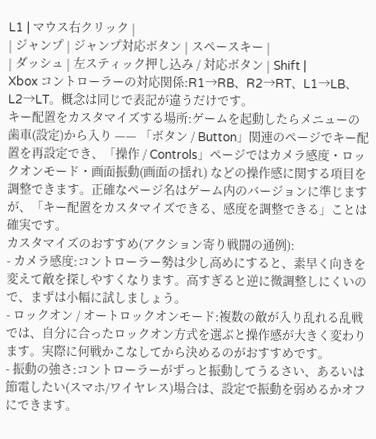L1 | マウス右クリック |
| ジャンプ | ジャンプ対応ボタン | スペースキー |
| ダッシュ | 左スティック押し込み / 対応ボタン | Shift |
Xbox コントローラーの対応関係:R1→RB、R2→RT、L1→LB、L2→LT。概念は同じで表記が違うだけです。
キー配置をカスタマイズする場所:ゲームを起動したらメニューの歯車(設定)から入り —— 「ボタン / Button」関連のページでキー配置を再設定でき、「操作 / Controls」ページではカメラ感度・ロックオンモード・画面振動(画面の揺れ) などの操作感に関する項目を調整できます。正確なページ名はゲーム内のバージョンに準じますが、「キー配置をカスタマイズできる、感度を調整できる」ことは確実です。
カスタマイズのおすすめ(アクション寄り戦闘の通例):
- カメラ感度:コントローラー勢は少し高めにすると、素早く向きを変えて敵を探しやすくなります。高すぎると逆に微調整しにくいので、まずは小幅に試しましょう。
- ロックオン / オートロックオンモード:複数の敵が入り乱れる乱戦では、自分に合ったロックオン方式を選ぶと操作感が大きく変わります。実際に何戦かこなしてから決めるのがおすすめです。
- 振動の強さ:コントローラーがずっと振動してうるさい、あるいは節電したい(スマホ/ワイヤレス)場合は、設定で振動を弱めるかオフにできます。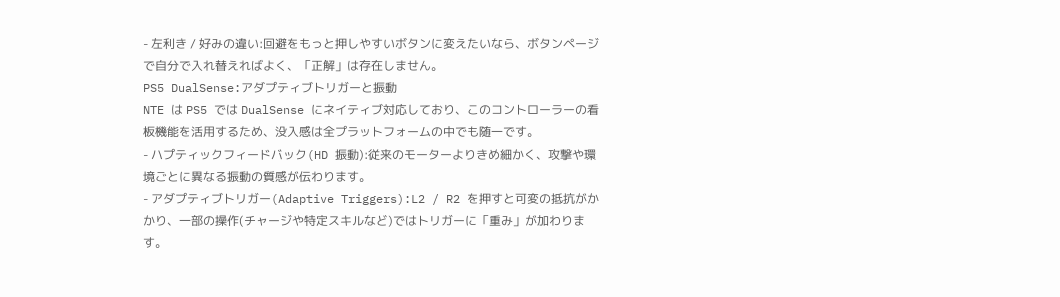- 左利き / 好みの違い:回避をもっと押しやすいボタンに変えたいなら、ボタンページで自分で入れ替えればよく、「正解」は存在しません。
PS5 DualSense:アダプティブトリガーと振動
NTE は PS5 では DualSense にネイティブ対応しており、このコントローラーの看板機能を活用するため、没入感は全プラットフォームの中でも随一です。
- ハプティックフィードバック(HD 振動):従来のモーターよりきめ細かく、攻撃や環境ごとに異なる振動の質感が伝わります。
- アダプティブトリガー(Adaptive Triggers):L2 / R2 を押すと可変の抵抗がかかり、一部の操作(チャージや特定スキルなど)ではトリガーに「重み」が加わります。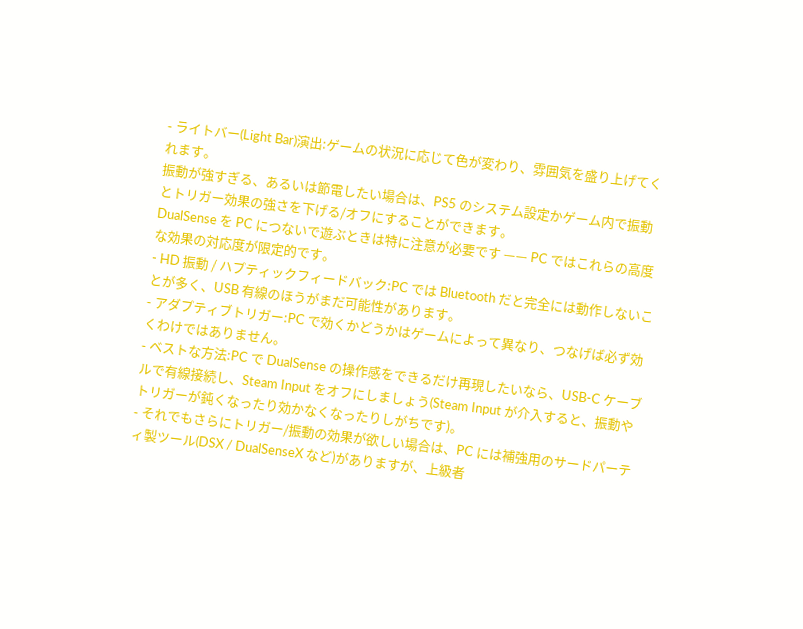- ライトバー(Light Bar)演出:ゲームの状況に応じて色が変わり、雰囲気を盛り上げてくれます。
振動が強すぎる、あるいは節電したい場合は、PS5 のシステム設定かゲーム内で振動とトリガー効果の強さを下げる/オフにすることができます。
DualSense を PC につないで遊ぶときは特に注意が必要です —— PC ではこれらの高度な効果の対応度が限定的です。
- HD 振動 / ハプティックフィードバック:PC では Bluetooth だと完全には動作しないことが多く、USB 有線のほうがまだ可能性があります。
- アダプティブトリガー:PC で効くかどうかはゲームによって異なり、つなげば必ず効くわけではありません。
- ベストな方法:PC で DualSense の操作感をできるだけ再現したいなら、USB-C ケーブルで有線接続し、Steam Input をオフにしましょう(Steam Input が介入すると、振動やトリガーが鈍くなったり効かなくなったりしがちです)。
- それでもさらにトリガー/振動の効果が欲しい場合は、PC には補強用のサードパーティ製ツール(DSX / DualSenseX など)がありますが、上級者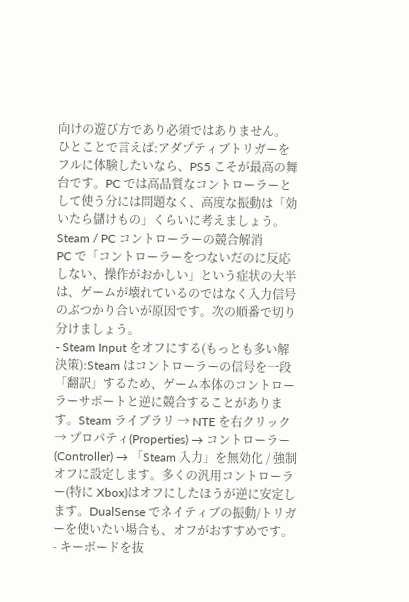向けの遊び方であり必須ではありません。
ひとことで言えば:アダプティブトリガーをフルに体験したいなら、PS5 こそが最高の舞台です。PC では高品質なコントローラーとして使う分には問題なく、高度な振動は「効いたら儲けもの」くらいに考えましょう。
Steam / PC コントローラーの競合解消
PC で「コントローラーをつないだのに反応しない、操作がおかしい」という症状の大半は、ゲームが壊れているのではなく入力信号のぶつかり合いが原因です。次の順番で切り分けましょう。
- Steam Input をオフにする(もっとも多い解決策):Steam はコントローラーの信号を一段「翻訳」するため、ゲーム本体のコントローラーサポートと逆に競合することがあります。Steam ライブラリ → NTE を右クリック → プロパティ(Properties) → コントローラー(Controller) → 「Steam 入力」を無効化 / 強制オフに設定します。多くの汎用コントローラー(特に Xbox)はオフにしたほうが逆に安定します。DualSense でネイティブの振動/トリガーを使いたい場合も、オフがおすすめです。
- キーボードを抜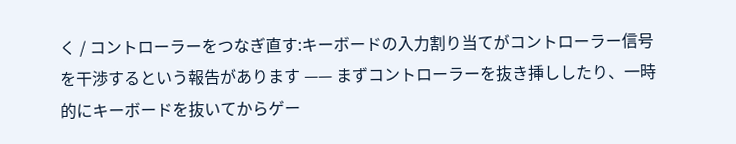く / コントローラーをつなぎ直す:キーボードの入力割り当てがコントローラー信号を干渉するという報告があります —— まずコントローラーを抜き挿ししたり、一時的にキーボードを抜いてからゲー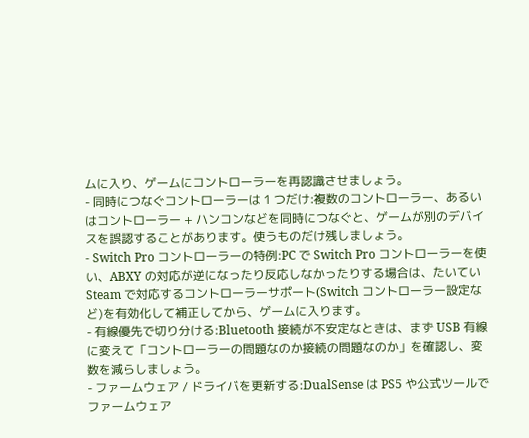ムに入り、ゲームにコントローラーを再認識させましょう。
- 同時につなぐコントローラーは 1 つだけ:複数のコントローラー、あるいはコントローラー + ハンコンなどを同時につなぐと、ゲームが別のデバイスを誤認することがあります。使うものだけ残しましょう。
- Switch Pro コントローラーの特例:PC で Switch Pro コントローラーを使い、ABXY の対応が逆になったり反応しなかったりする場合は、たいてい Steam で対応するコントローラーサポート(Switch コントローラー設定など)を有効化して補正してから、ゲームに入ります。
- 有線優先で切り分ける:Bluetooth 接続が不安定なときは、まず USB 有線に変えて「コントローラーの問題なのか接続の問題なのか」を確認し、変数を減らしましょう。
- ファームウェア / ドライバを更新する:DualSense は PS5 や公式ツールでファームウェア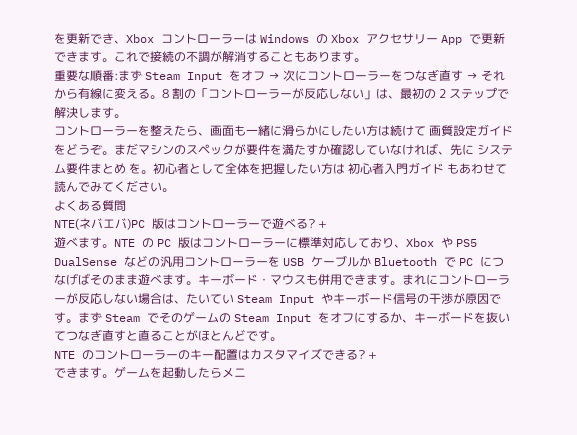を更新でき、Xbox コントローラーは Windows の Xbox アクセサリー App で更新できます。これで接続の不調が解消することもあります。
重要な順番:まず Steam Input をオフ → 次にコントローラーをつなぎ直す → それから有線に変える。8 割の「コントローラーが反応しない」は、最初の 2 ステップで解決します。
コントローラーを整えたら、画面も一緒に滑らかにしたい方は続けて 画質設定ガイド をどうぞ。まだマシンのスペックが要件を満たすか確認していなければ、先に システム要件まとめ を。初心者として全体を把握したい方は 初心者入門ガイド もあわせて読んでみてください。
よくある質問
NTE(ネバエバ)PC 版はコントローラーで遊べる? +
遊べます。NTE の PC 版はコントローラーに標準対応しており、Xbox や PS5 DualSense などの汎用コントローラーを USB ケーブルか Bluetooth で PC につなげばそのまま遊べます。キーボード・マウスも併用できます。まれにコントローラーが反応しない場合は、たいてい Steam Input やキーボード信号の干渉が原因です。まず Steam でそのゲームの Steam Input をオフにするか、キーボードを抜いてつなぎ直すと直ることがほとんどです。
NTE のコントローラーのキー配置はカスタマイズできる? +
できます。ゲームを起動したらメニ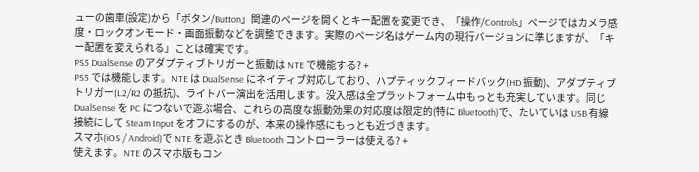ューの歯車(設定)から「ボタン/Button」関連のページを開くとキー配置を変更でき、「操作/Controls」ページではカメラ感度・ロックオンモード・画面振動などを調整できます。実際のページ名はゲーム内の現行バージョンに準じますが、「キー配置を変えられる」ことは確実です。
PS5 DualSense のアダプティブトリガーと振動は NTE で機能する? +
PS5 では機能します。NTE は DualSense にネイティブ対応しており、ハプティックフィードバック(HD 振動)、アダプティブトリガー(L2/R2 の抵抗)、ライトバー演出を活用します。没入感は全プラットフォーム中もっとも充実しています。同じ DualSense を PC につないで遊ぶ場合、これらの高度な振動効果の対応度は限定的(特に Bluetooth)で、たいていは USB 有線接続にして Steam Input をオフにするのが、本来の操作感にもっとも近づきます。
スマホ(iOS / Android)で NTE を遊ぶとき Bluetooth コントローラーは使える? +
使えます。NTE のスマホ版もコン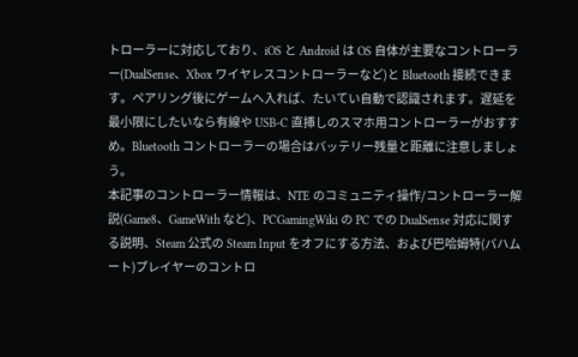トローラーに対応しており、iOS と Android は OS 自体が主要なコントローラー(DualSense、Xbox ワイヤレスコントローラーなど)と Bluetooth 接続できます。ペアリング後にゲームへ入れば、たいてい自動で認識されます。遅延を最小限にしたいなら有線や USB-C 直挿しのスマホ用コントローラーがおすすめ。Bluetooth コントローラーの場合はバッテリー残量と距離に注意しましょう。
本記事のコントローラー情報は、NTE のコミュニティ操作/コントローラー解説(Game8、GameWith など)、PCGamingWiki の PC での DualSense 対応に関する説明、Steam 公式の Steam Input をオフにする方法、および巴哈姆特(バハムート)プレイヤーのコントロ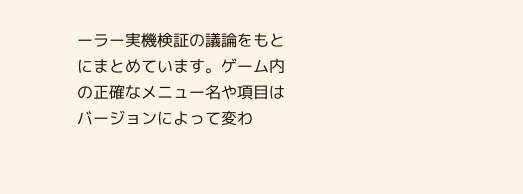ーラー実機検証の議論をもとにまとめています。ゲーム内の正確なメニュー名や項目はバージョンによって変わ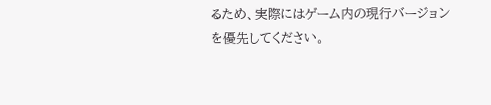るため、実際にはゲーム内の現行バージョンを優先してください。